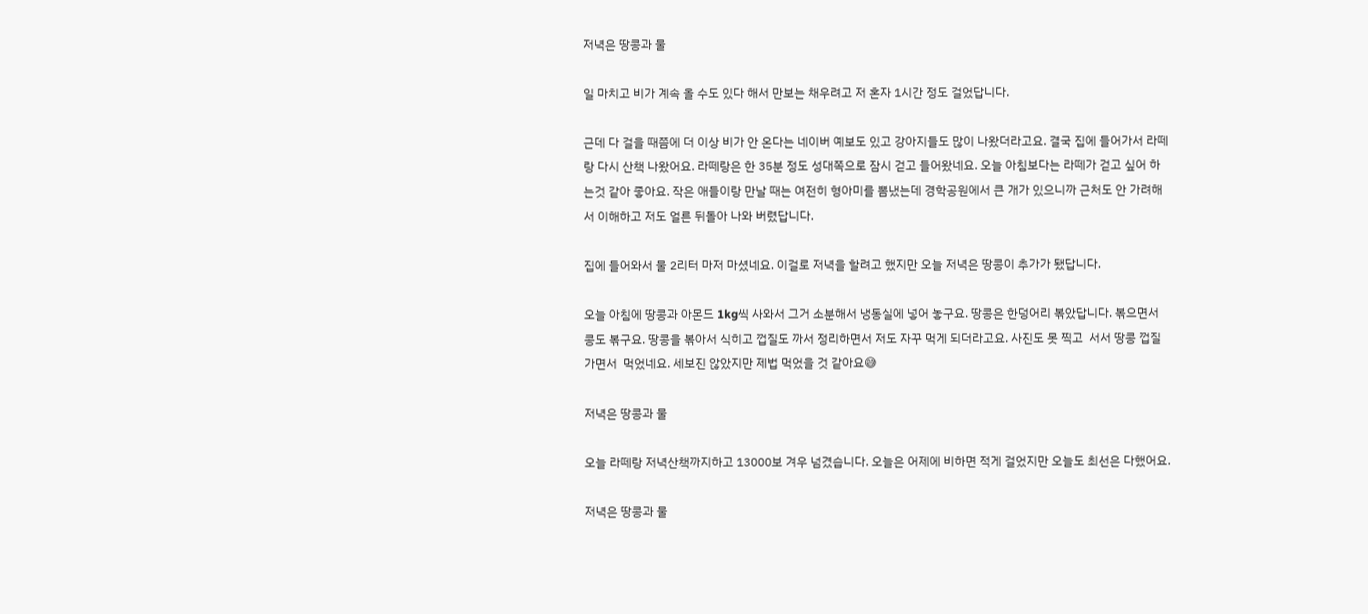저녁은 땅콩과 물

일 마치고 비가 계속 올 수도 있다 해서 만보는 채우려고 저 혼자 1시간 정도 걸었답니다.

근데 다 걸을 때쯤에 더 이상 비가 안 온다는 네이버 예보도 있고 강아지들도 많이 나왔더라고요. 결국 집에 들어가서 라떼랑 다시 산책 나왔어요. 라떼랑은 한 35분 정도 성대쪽으로 잠시 걷고 들어왔네요. 오늘 아침보다는 라떼가 걷고 싶어 하는것 같아 좋아요. 작은 애들이랑 만날 때는 여전히 형아미를 뽐냈는데 경학공원에서 큰 개가 있으니까 근처도 안 가려해서 이해하고 저도 얼른 뒤돌아 나와 버렸답니다.

집에 들어와서 물 2리터 마저 마셨네요. 이걸로 저녁을 할려고 했지만 오늘 저녁은 땅콩이 추가가 됐답니다.

오늘 아침에 땅콩과 아몬드 1kg씩 사와서 그거 소분해서 냉동실에 넣어 놓구요. 땅콩은 한덩어리 볶았답니다. 볶으면서 콩도 볶구요. 땅콩을 볶아서 식히고 껍질도 까서 정리하면서 저도 자꾸 먹게 되더라고요. 사진도 못 찍고  서서 땅콩 껍질 가면서  먹었네요. 세보진 않았지만 제법 먹었을 것 같아요😅

저녁은 땅콩과 물

오늘 라떼랑 저녁산책까지하고 13000보 겨우 넘겼습니다. 오늘은 어제에 비하면 적게 걸었지만 오늘도 최선은 다했어요.

저녁은 땅콩과 물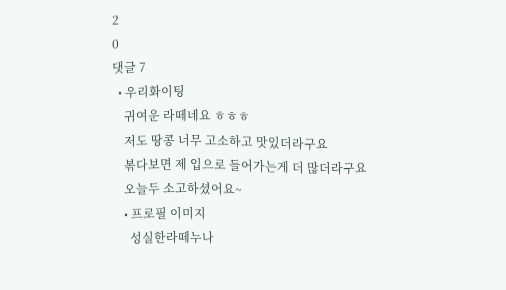2
0
댓글 7
  • 우리화이팅
    귀여운 라떼네요 ㅎㅎㅎ
    저도 땅콩 너무 고소하고 맛있더라구요
    볶다보면 제 입으로 들어가는게 더 많더라구요
    오늘두 소고하셨어요~
    • 프로필 이미지
      성실한라떼누나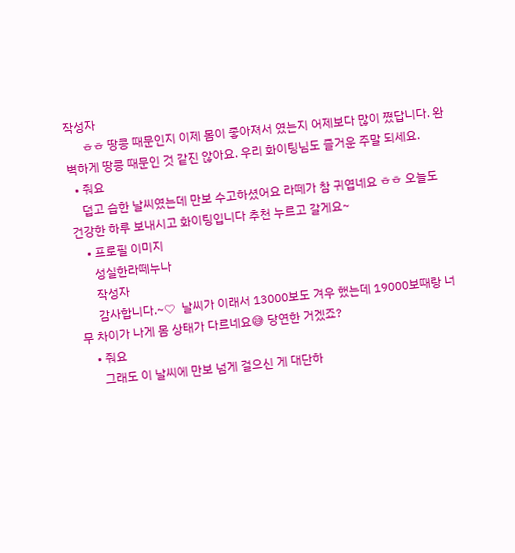작성자
      ㅎㅎ 땅콩 때문인지 이제 몸이 좋아져서 였는지 어제보다 많이 쪘답니다. 완벽하게 땅콩 때문인 것 같진 않아요. 우리 화이팅님도 즐거운 주말 되세요.
  • 줘요
    덥고 습한 날씨였는데 만보 수고하셨어요 라떼가 참 귀엽네요 ㅎㅎ 오늘도 건강한 하루 보내시고 화이팅입니다 추천 누르고 갈게요~
    • 프로필 이미지
      성실한라떼누나
      작성자
      감사합니다.~♡  날씨가 이래서 13000보도 겨우 했는데 19000보때랑 너무 차이가 나게 몸 상태가 다르네요😅 당연한 거겠죠?
    • 줘요
      그래도 이 날씨에 만보 넘게 걸으신 게 대단하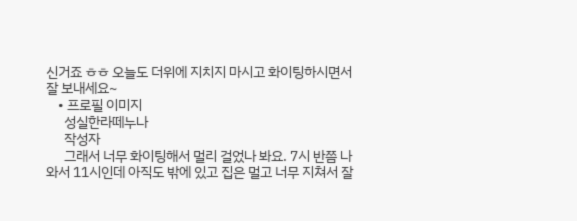신거죠 ㅎㅎ 오늘도 더위에 지치지 마시고 화이팅하시면서 잘 보내세요~
    • 프로필 이미지
      성실한라떼누나
      작성자
      그래서 너무 화이팅해서 멀리 걸었나 봐요. 7시 반쯤 나와서 11시인데 아직도 밖에 있고 집은 멀고 너무 지쳐서 잘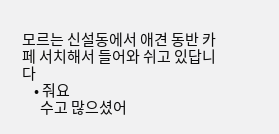모르는 신설동에서 애견 동반 카페 서치해서 들어와 쉬고 있답니다
    • 줘요
      수고 많으셨어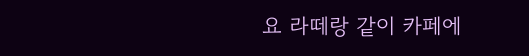요 라떼랑 같이 카페에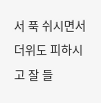서 푹 쉬시면서 더위도 피하시고 잘 들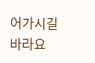어가시길 바라요